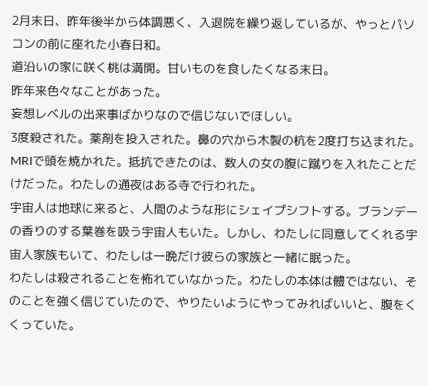2月末日、昨年後半から体調悪く、入退院を繰り返しているが、やっとパソコンの前に座れた小春日和。
道沿いの家に咲く桃は満開。甘いものを食したくなる末日。
昨年来色々なことがあった。
妄想レベルの出来事ばかりなので信じないでほしい。
3度殺された。薬剤を投入された。鼻の穴から木製の杭を2度打ち込まれた。MRIで頭を焼かれた。抵抗できたのは、数人の女の腹に蹴りを入れたことだけだった。わたしの通夜はある寺で行われた。
宇宙人は地球に来ると、人間のような形にシェイプシフトする。ブランデーの香りのする葉巻を吸う宇宙人もいた。しかし、わたしに同意してくれる宇宙人家族もいて、わたしは一晩だけ彼らの家族と一緒に眠った。
わたしは殺されることを怖れていなかった。わたしの本体は體ではない、そのことを強く信じていたので、やりたいようにやってみればいいと、腹をくくっていた。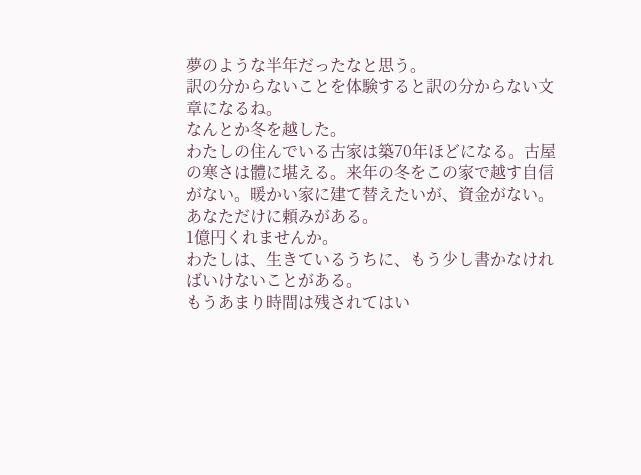夢のような半年だったなと思う。
訳の分からないことを体験すると訳の分からない文章になるね。
なんとか冬を越した。
わたしの住んでいる古家は築70年ほどになる。古屋の寒さは體に堪える。来年の冬をこの家で越す自信がない。暖かい家に建て替えたいが、資金がない。
あなただけに頼みがある。
1億円くれませんか。
わたしは、生きているうちに、もう少し書かなければいけないことがある。
もうあまり時間は残されてはい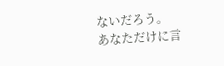ないだろう。
あなただけに言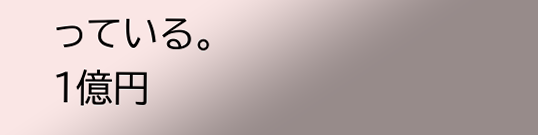っている。
1億円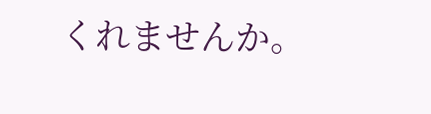くれませんか。